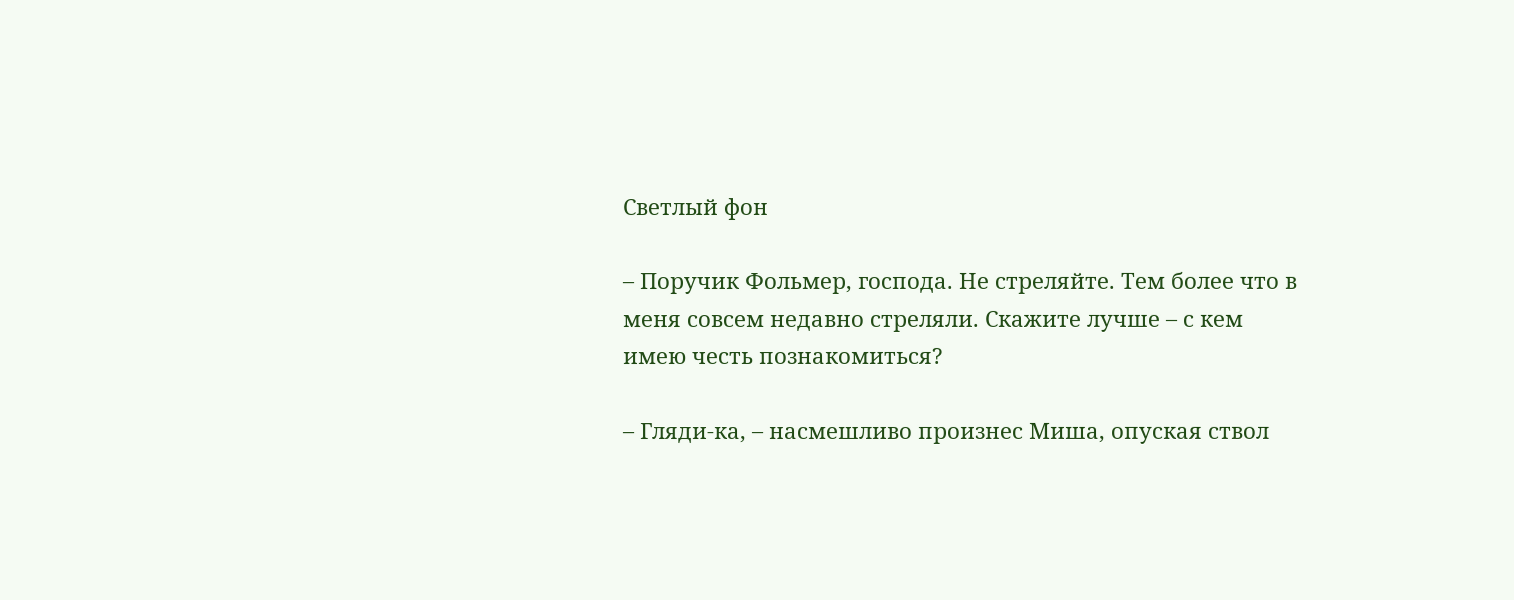Светлый фон

– Поручик Фольмер, господа. Не стреляйте. Тем более что в меня совсем недавно стреляли. Скажите лучше – с кем имею честь познакомиться?

– Гляди-ка, – насмешливо произнес Миша, опуская ствол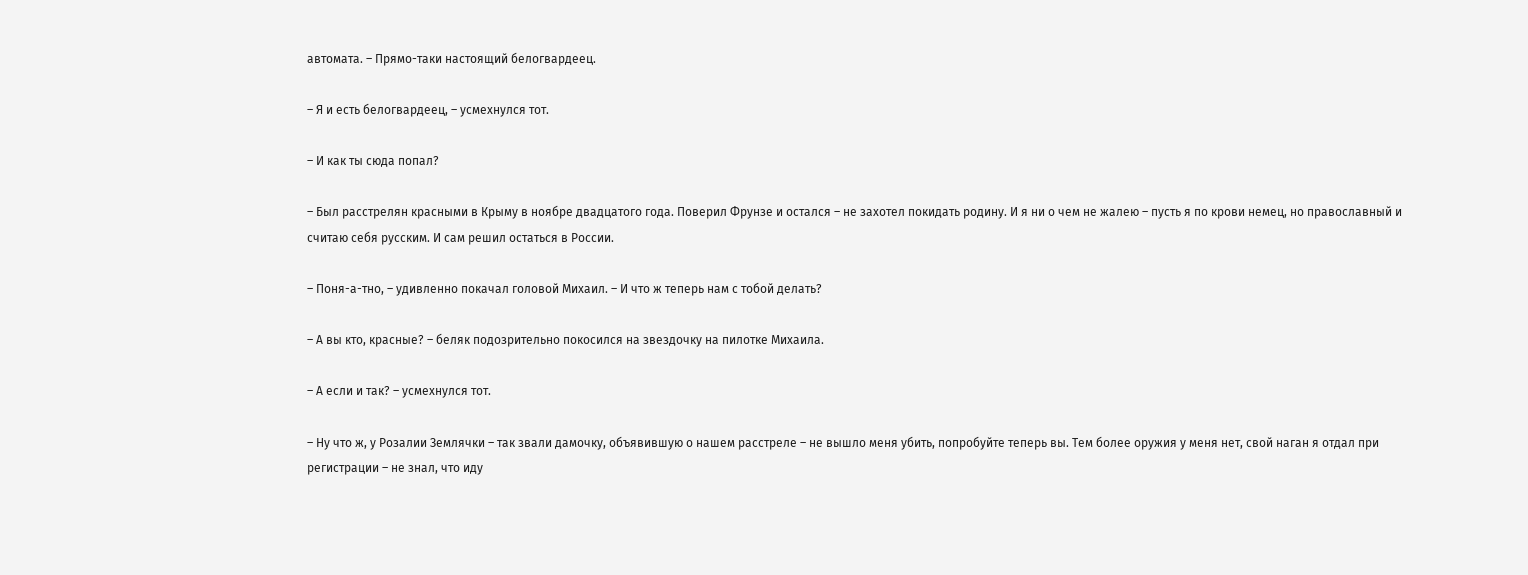автомата. – Прямо-таки настоящий белогвардеец.

– Я и есть белогвардеец, – усмехнулся тот.

– И как ты сюда попал?

– Был расстрелян красными в Крыму в ноябре двадцатого года. Поверил Фрунзе и остался – не захотел покидать родину. И я ни о чем не жалею – пусть я по крови немец, но православный и считаю себя русским. И сам решил остаться в России.

– Поня-а-тно, – удивленно покачал головой Михаил. – И что ж теперь нам с тобой делать?

– А вы кто, красные? – беляк подозрительно покосился на звездочку на пилотке Михаила.

– А если и так? – усмехнулся тот.

– Ну что ж, у Розалии Землячки – так звали дамочку, объявившую о нашем расстреле – не вышло меня убить, попробуйте теперь вы. Тем более оружия у меня нет, свой наган я отдал при регистрации – не знал, что иду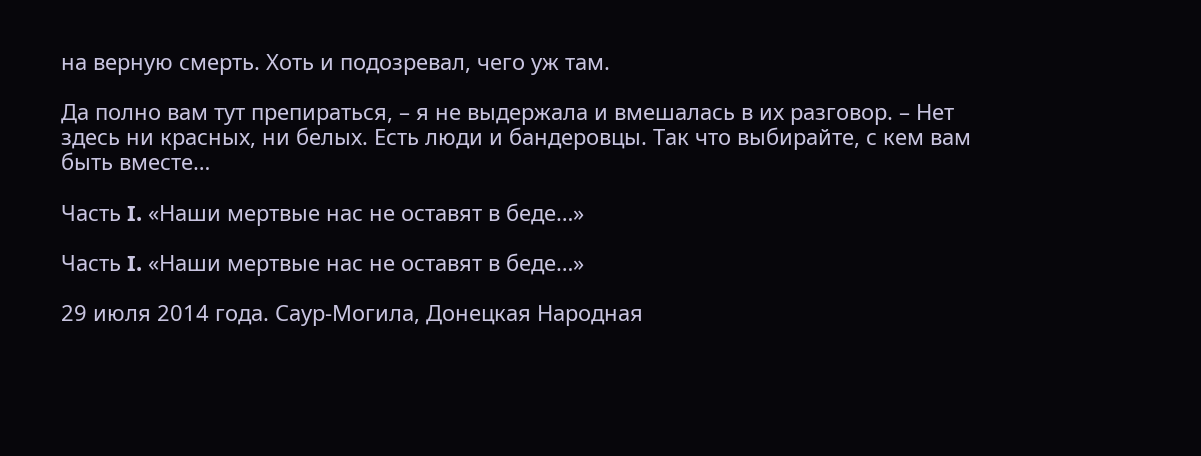на верную смерть. Хоть и подозревал, чего уж там.

Да полно вам тут препираться, – я не выдержала и вмешалась в их разговор. – Нет здесь ни красных, ни белых. Есть люди и бандеровцы. Так что выбирайте, с кем вам быть вместе…

Часть I. «Наши мертвые нас не оставят в беде…»

Часть I. «Наши мертвые нас не оставят в беде…»

29 июля 2014 года. Саур-Могила, Донецкая Народная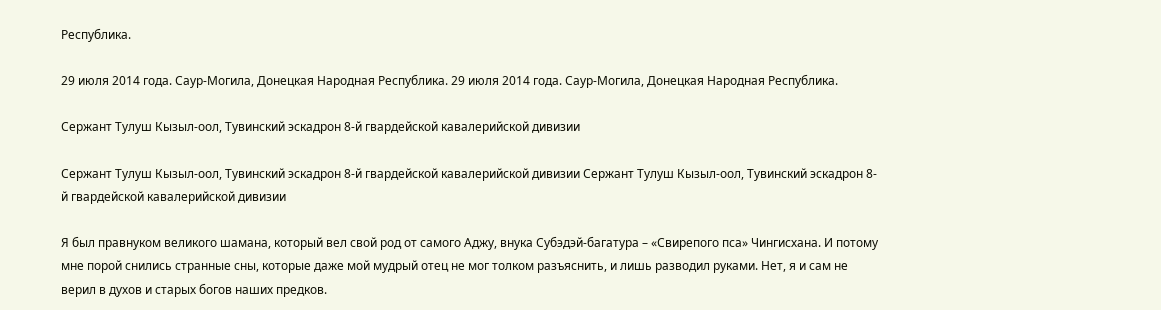Республика.

29 июля 2014 года. Саур-Могила, Донецкая Народная Республика. 29 июля 2014 года. Саур-Могила, Донецкая Народная Республика.

Сержант Тулуш Кызыл-оол, Тувинский эскадрон 8-й гвардейской кавалерийской дивизии

Сержант Тулуш Кызыл-оол, Тувинский эскадрон 8-й гвардейской кавалерийской дивизии Сержант Тулуш Кызыл-оол, Тувинский эскадрон 8-й гвардейской кавалерийской дивизии

Я был правнуком великого шамана, который вел свой род от самого Аджу, внука Субэдэй-багатура – «Свирепого пса» Чингисхана. И потому мне порой снились странные сны, которые даже мой мудрый отец не мог толком разъяснить, и лишь разводил руками. Нет, я и сам не верил в духов и старых богов наших предков.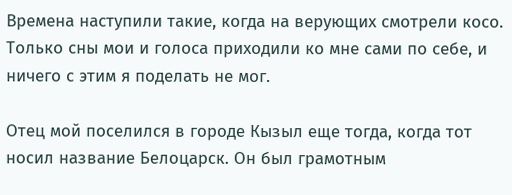Времена наступили такие, когда на верующих смотрели косо. Только сны мои и голоса приходили ко мне сами по себе, и ничего с этим я поделать не мог.

Отец мой поселился в городе Кызыл еще тогда, когда тот носил название Белоцарск. Он был грамотным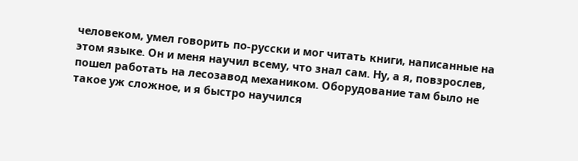человеком, умел говорить по-русски и мог читать книги, написанные на этом языке. Он и меня научил всему, что знал сам. Ну, а я, повзрослев, пошел работать на лесозавод механиком. Оборудование там было не такое уж сложное, и я быстро научился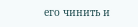его чинить и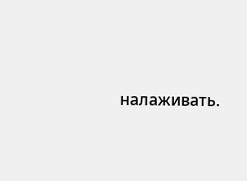налаживать.